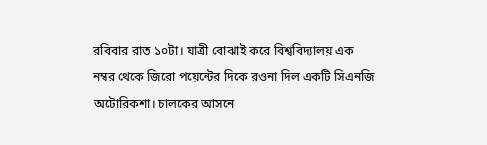রবিবার রাত ১০টা। যাত্রী বোঝাই করে বিশ্ববিদ্যালয় এক নম্বর থেকে জিরো পয়েন্টের দিকে রওনা দিল একটি সিএনজি অটোরিকশা। চালকের আসনে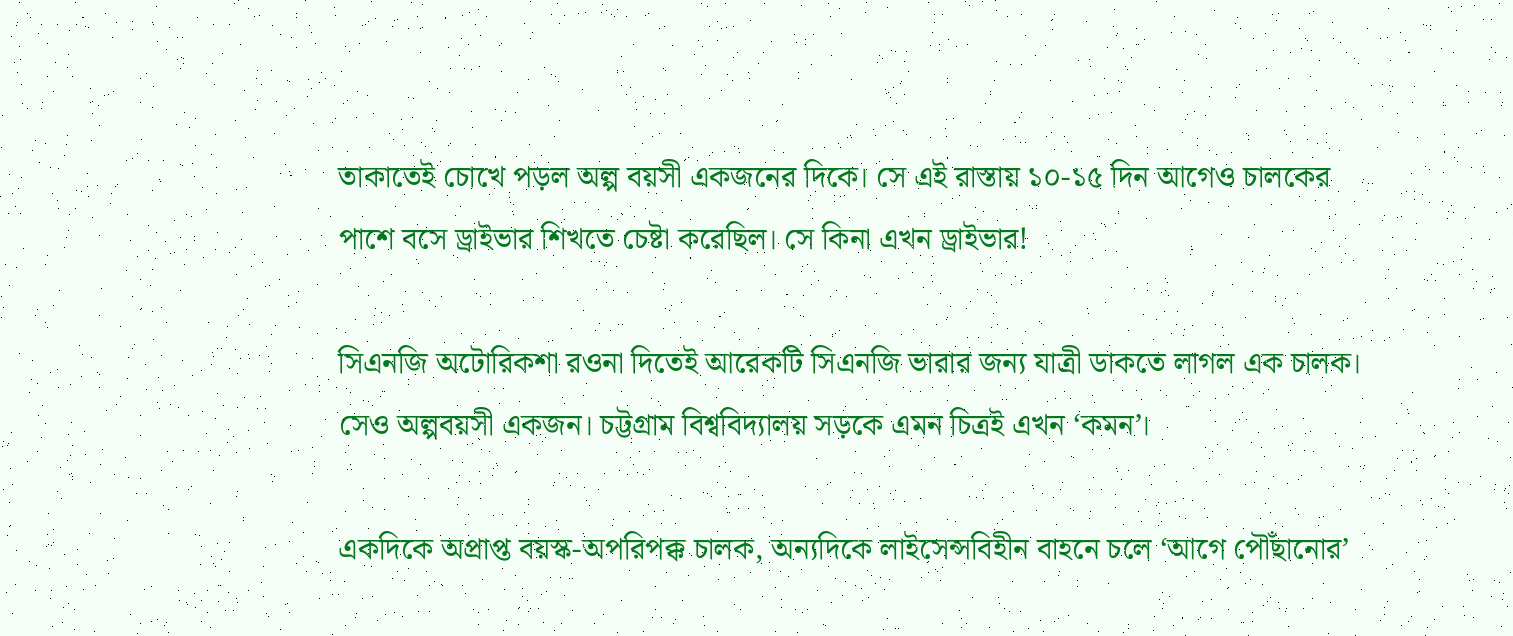তাকাতেই চোখে পড়ল অল্প বয়সী একজনের দিকে। সে এই রাস্তায় ১০-১৫ দিন আগেও চালকের পাশে বসে ড্রাইভার শিখতে চেষ্টা করেছিল। সে কিনা এখন ড্রাইভার!

সিএনজি অটোরিকশা রওনা দিতেই আরেকটি সিএনজি ভারার জন্য যাত্রী ডাকতে লাগল এক চালক। সেও অল্পবয়সী একজন। চট্টগ্রাম বিশ্ববিদ্যালয় সড়কে এমন চিত্রই এখন ‘কমন’।

একদিকে অপ্রাপ্ত বয়স্ক-অপরিপক্ক চালক, অন্যদিকে লাইসেন্সবিহীন বাহনে চলে ‘আগে পৌঁছানোর’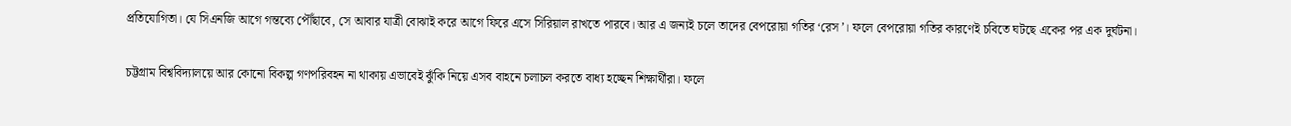প্রতিযোগিতা। যে সিএনজি আগে গন্তব্যে পৌঁছাবে, সে আবার যাত্রী বোঝাই করে আগে ফিরে এসে সিরিয়াল রাখতে পারবে। আর এ জন্যই চলে তাদের বেপরোয়া গতির ‘রেস’। ফলে বেপরোয়া গতির কারণেই চবিতে ঘটছে একের পর এক দুর্ঘটনা।

চট্টগ্রাম বিশ্ববিদ্যালয়ে আর কোনো বিকল্প গণপরিবহন না থাকায় এভাবেই ঝুঁকি নিয়ে এসব বাহনে চলাচল করতে বাধ্য হচ্ছেন শিক্ষার্থীরা। ফলে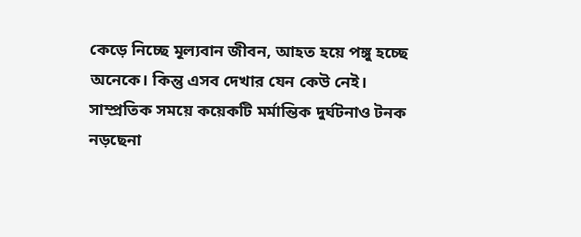কেড়ে নিচ্ছে মূল্যবান জীবন, আহত হয়ে পঙ্গু হচ্ছে অনেকে। কিন্তু এসব দেখার যেন কেউ নেই। সাম্প্রতিক সময়ে কয়েকটি মর্মান্তিক দুর্ঘটনাও টনক নড়ছেনা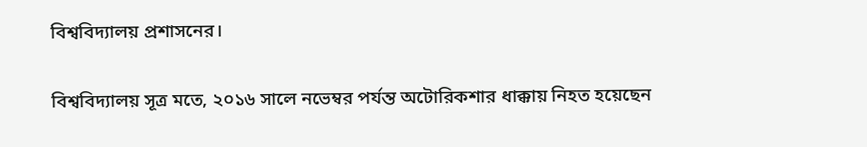বিশ্ববিদ্যালয় প্রশাসনের।

বিশ্ববিদ্যালয় সূত্র মতে, ২০১৬ সালে নভেম্বর পর্যন্ত অটোরিকশার ধাক্কায় নিহত হয়েছেন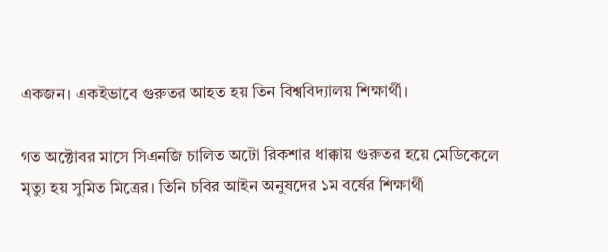একজন। একইভাবে গুরুতর আহত হয় তিন বিশ্ববিদ্যালয় শিক্ষার্থী।

গত অক্টোবর মাসে সিএনজি চালিত অটো রিকশার ধাক্কায় গুরুতর হয়ে মেডিকেলে মৃত্যু হয় সুমিত মিত্রের। তিনি চবির আইন অনুষদের ১ম বর্ষের শিক্ষার্থী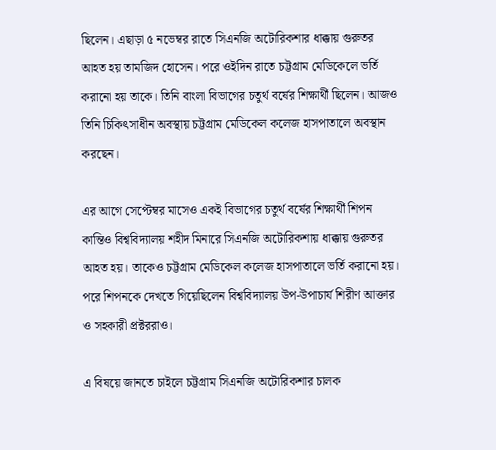ছিলেন। এছাড়া ৫ নভেম্বর রাতে সিএনজি অটোরিকশার ধাক্কায় গুরুতর আহত হয় তামজিদ হোসেন। পরে ওইদিন রাতে চট্টগ্রাম মেডিকেলে ভর্তি করানো হয় তাকে। তিনি বাংলা বিভাগের চতুর্থ বর্ষের শিক্ষার্থী ছিলেন। আজও তিনি চিকিৎসাধীন অবস্থায় চট্টগ্রাম মেডিকেল কলেজ হাসপাতালে অবস্থান করছেন।

এর আগে সেপ্টেম্বর মাসেও একই বিভাগের চতুর্থ বর্ষের শিক্ষার্থী শিপন কান্তিও বিশ্ববিদ্যালয় শহীদ মিনারে সিএনজি অটোরিকশায় ধাক্কায় গুরুতর আহত হয়। তাকেও চট্টগ্রাম মেডিকেল কলেজ হাসপাতালে ভর্তি করানো হয়। পরে শিপনকে দেখতে গিয়েছিলেন বিশ্ববিদ্যালয় উপ-উপাচার্য শিরীণ আক্তার ও সহকারী প্রক্টররাও।

এ বিষয়ে জানতে চাইলে চট্টগ্রাম সিএনজি অটোরিকশার চালক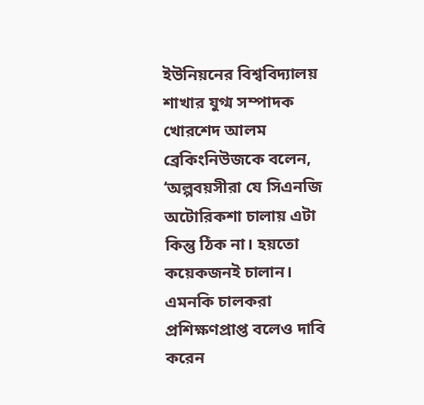ইউনিয়নের বিশ্ববিদ্যালয় শাখার যুগ্ম সম্পাদক খোরশেদ আলম ব্রেকিংনিউজকে বলেন, ‘অল্পবয়সীরা যে সিএনজি অটোরিকশা চালায় এটা কিন্তু ঠিক না। হয়তো কয়েকজনই চালান। এমনকি চালকরা প্রশিক্ষণপ্রাপ্ত বলেও দাবি করেন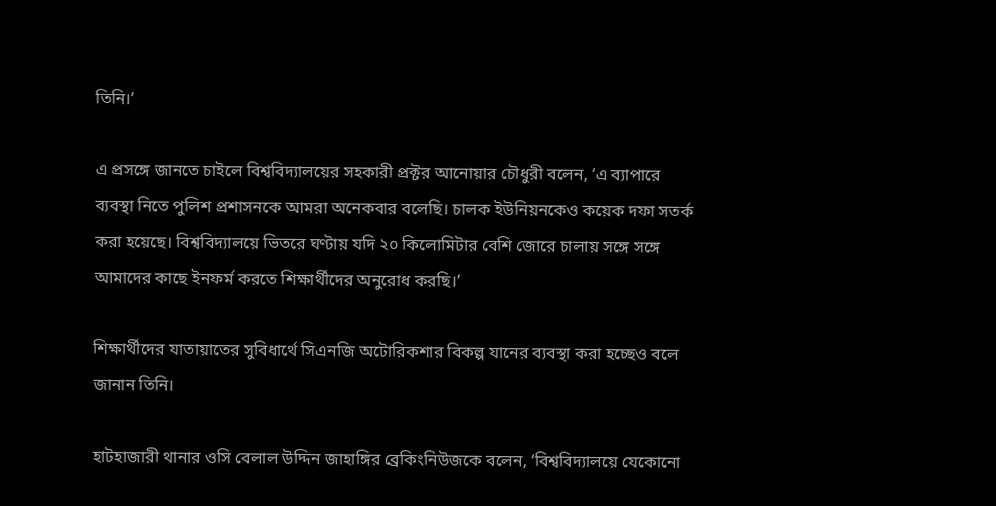তিনি।’

এ প্রসঙ্গে জানতে চাইলে বিশ্ববিদ্যালয়ের সহকারী প্রক্টর আনোয়ার চৌধুরী বলেন, ‘এ ব্যাপারে ব্যবস্থা নিতে পুলিশ প্রশাসনকে আমরা অনেকবার বলেছি। চালক ইউনিয়নকেও কয়েক দফা সতর্ক করা হয়েছে। বিশ্ববিদ্যালয়ে ভিতরে ঘণ্টায় যদি ২০ কিলোমিটার বেশি জোরে চালায় সঙ্গে সঙ্গে আমাদের কাছে ইনফর্ম করতে শিক্ষার্থীদের অনুরোধ করছি।’

শিক্ষার্থীদের যাতায়াতের সুবিধার্থে সিএনজি অটোরিকশার বিকল্প যানের ব্যবস্থা করা হচ্ছেও বলে জানান তিনি।

হাটহাজারী থানার ওসি বেলাল উদ্দিন জাহাঙ্গির ব্রেকিংনিউজকে বলেন, ‘বিশ্ববিদ্যালয়ে যেকোনো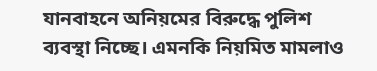যানবাহনে অনিয়মের বিরুদ্ধে পুলিশ ব্যবস্থা নিচ্ছে। এমনকি নিয়মিত মামলাও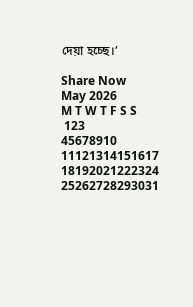দেয়া হচ্ছে।’

Share Now
May 2026
M T W T F S S
 123
45678910
11121314151617
18192021222324
25262728293031